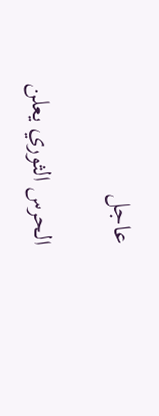عاجل

الحرس الثوري يعلن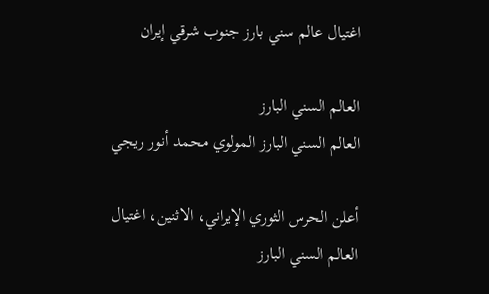اغتيال عالم سني بارز جنوب شرقي إيران

العالم السني البارز
العالم السني البارز المولوي محمد أنور ريجي

أعلن الحرس الثوري الإيراني، الاثنين، اغتيال العالم السني البارز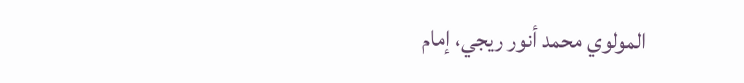المولوي محمد أنور ريجي، إمام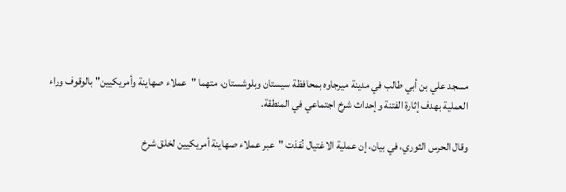مسجد علي بن أبي طالب في مدينة ميرجاوه بمحافظة سيستان وبلوشستان، متهما "عملاء صهاينة وأمريكيين" بالوقوف وراء العملية بهدف إثارة الفتنة وإحداث شرخ اجتماعي في المنطقة.

وقال الحرس الثوري، في بيان، إن عملية الاغتيال نُفذت "عبر عملاء صهاينة أمريكيين لخلق شرخ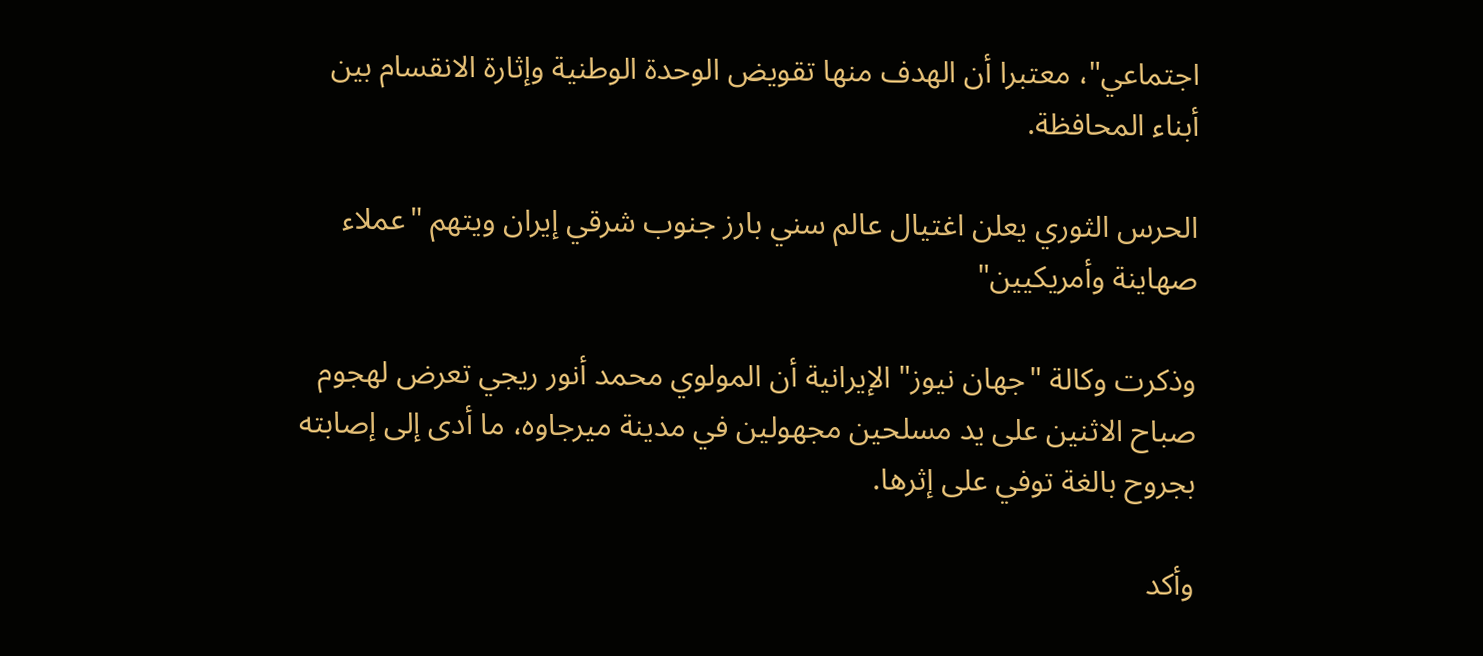اجتماعي"، معتبرا أن الهدف منها تقويض الوحدة الوطنية وإثارة الانقسام بين أبناء المحافظة.

الحرس الثوري يعلن اغتيال عالم سني بارز جنوب شرقي إيران ويتهم "عملاء صهاينة وأمريكيين"

وذكرت وكالة "جهان نيوز" الإيرانية أن المولوي محمد أنور ريجي تعرض لهجوم صباح الاثنين على يد مسلحين مجهولين في مدينة ميرجاوه، ما أدى إلى إصابته بجروح بالغة توفي على إثرها.

وأكد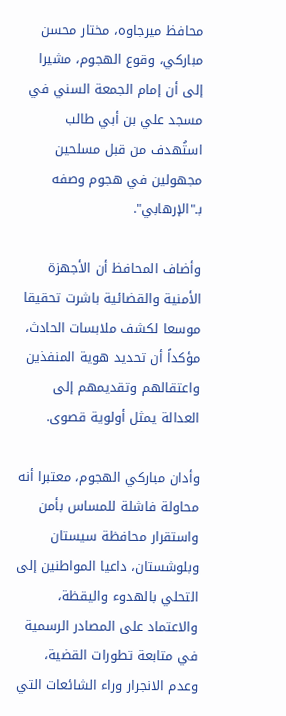محافظ ميرجاوه، مختار محسن مباركي، وقوع الهجوم، مشيرا إلى أن إمام الجمعة السني في مسجد علي بن أبي طالب استُهدف من قبل مسلحين مجهولين في هجوم وصفه بـ"الإرهابي".

وأضاف المحافظ أن الأجهزة الأمنية والقضائية باشرت تحقيقا موسعا لكشف ملابسات الحادث، مؤكداً أن تحديد هوية المنفذين واعتقالهم وتقديمهم إلى العدالة يمثل أولوية قصوى.

وأدان مباركي الهجوم، معتبرا أنه محاولة فاشلة للمساس بأمن واستقرار محافظة سيستان وبلوشستان، داعيا المواطنين إلى التحلي بالهدوء واليقظة، والاعتماد على المصادر الرسمية في متابعة تطورات القضية، وعدم الانجرار وراء الشائعات التي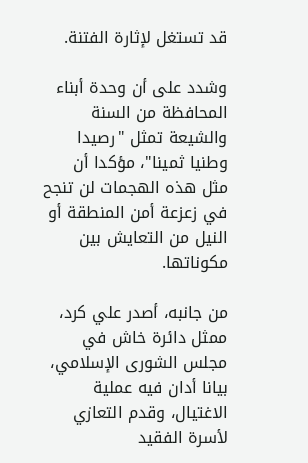قد تستغل لإثارة الفتنة.

وشدد على أن وحدة أبناء المحافظة من السنة والشيعة تمثل "رصيدا وطنيا ثمينا"، مؤكدا أن مثل هذه الهجمات لن تنجح في زعزعة أمن المنطقة أو النيل من التعايش بين مكوناتها.

من جانبه، أصدر علي كرد، ممثل دائرة خاش في مجلس الشورى الإسلامي، بيانا أدان فيه عملية الاغتيال، وقدم التعازي لأسرة الفقيد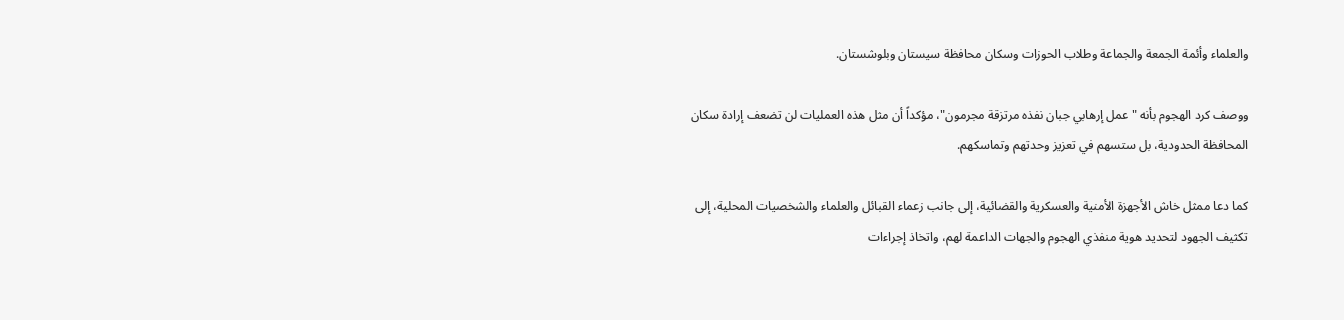والعلماء وأئمة الجمعة والجماعة وطلاب الحوزات وسكان محافظة سيستان وبلوشستان.

ووصف كرد الهجوم بأنه "عمل إرهابي جبان نفذه مرتزقة مجرمون"، مؤكداً أن مثل هذه العمليات لن تضعف إرادة سكان المحافظة الحدودية، بل ستسهم في تعزيز وحدتهم وتماسكهم.

كما دعا ممثل خاش الأجهزة الأمنية والعسكرية والقضائية، إلى جانب زعماء القبائل والعلماء والشخصيات المحلية، إلى تكثيف الجهود لتحديد هوية منفذي الهجوم والجهات الداعمة لهم، واتخاذ إجراءات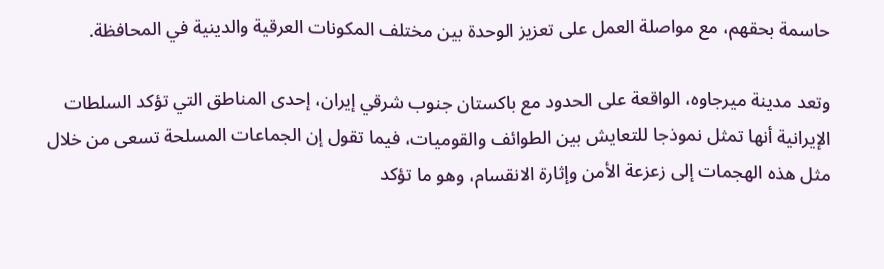حاسمة بحقهم، مع مواصلة العمل على تعزيز الوحدة بين مختلف المكونات العرقية والدينية في المحافظة.

وتعد مدينة ميرجاوه، الواقعة على الحدود مع باكستان جنوب شرقي إيران، إحدى المناطق التي تؤكد السلطات الإيرانية أنها تمثل نموذجا للتعايش بين الطوائف والقوميات، فيما تقول إن الجماعات المسلحة تسعى من خلال مثل هذه الهجمات إلى زعزعة الأمن وإثارة الانقسام، وهو ما تؤكد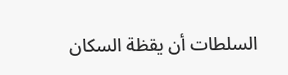السلطات أن يقظة السكان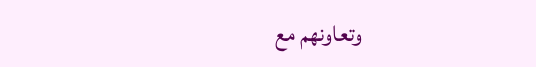وتعاونهم مع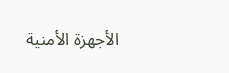الأجهزة الأمنية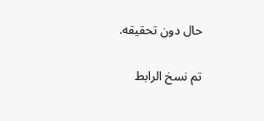حال دون تحقيقه.

تم نسخ الرابط